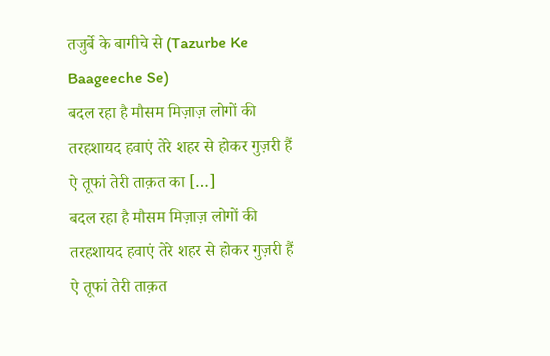तजुर्बे के बागीचे से (Tazurbe Ke Baageeche Se)
बदल रहा है मौसम मिज़ाज़ लोगों की तरहशायद हवाएं तेरे शहर से होकर गुज़री हैं ऐ तूफां तेरी ताक़त का […]
बदल रहा है मौसम मिज़ाज़ लोगों की तरहशायद हवाएं तेरे शहर से होकर गुज़री हैं ऐ तूफां तेरी ताक़त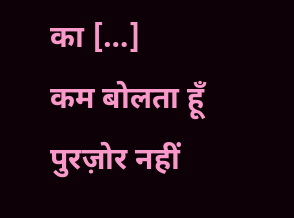का […]
कम बोलता हूँ पुरज़ोर नहीं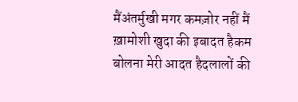मैंअंतर्मुखी मगर कमज़ोर नहीं मैं ख़ामोशी खुदा की इबादत हैकम बोलना मेरी आदत हैदलालों की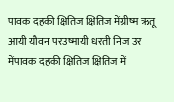पावक दहकी क्षितिज क्षितिज मेंग्रीष्म ऋतू आयी यौवन परउष्मायी धरती निज उर मेंपावक दहकी क्षितिज क्षितिज में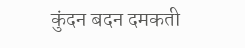कुंदन बदन दमकती